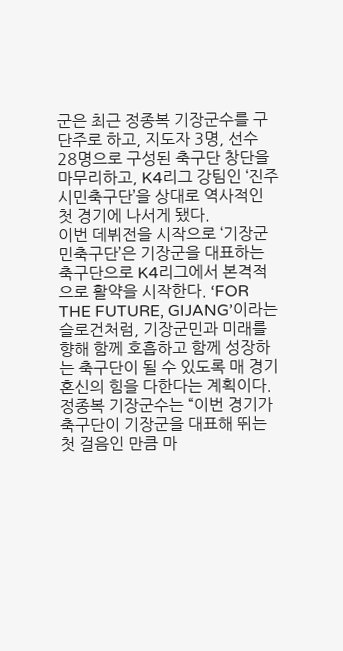군은 최근 정종복 기장군수를 구단주로 하고, 지도자 3명, 선수 28명으로 구성된 축구단 창단을 마무리하고, K4리그 강팀인 ‘진주시민축구단’을 상대로 역사적인 첫 경기에 나서게 됐다.
이번 데뷔전을 시작으로 ‘기장군민축구단’은 기장군을 대표하는 축구단으로 K4리그에서 본격적으로 활약을 시작한다. ‘FOR THE FUTURE, GIJANG’이라는 슬로건처럼, 기장군민과 미래를 향해 함께 호흡하고 함께 성장하는 축구단이 될 수 있도록 매 경기 혼신의 힘을 다한다는 계획이다.
정종복 기장군수는 “이번 경기가 축구단이 기장군을 대표해 뛰는 첫 걸음인 만큼 마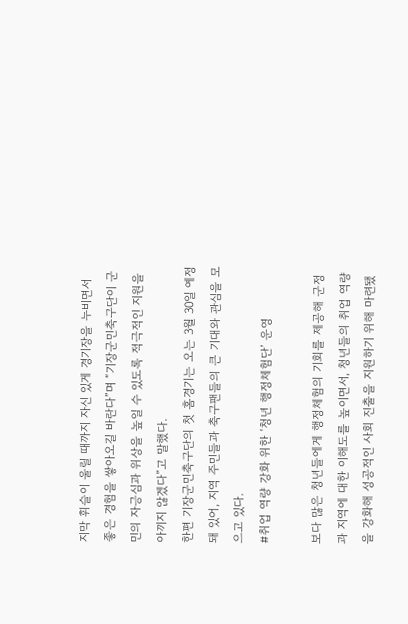지막 휘슬이 울릴 때까지 자신 있게 경기장을 누비면서 좋은 경험을 쌓아오길 바란다”며 “기장군민축구단이 군민의 자긍심과 위상을 높일 수 있도록 적극적인 지원을 아끼지 않겠다”고 말했다.
한편 기장군민축구단의 첫 홈경기는 오는 3월 30일 예정돼 있어, 지역 주민들과 축구팬들의 큰 기대와 관심을 모으고 있다.
#취업 역량 강화 위한 ‘청년 행정체험단’ 운영

보다 많은 청년들에게 행정체험의 기회를 제공해 군정과 지역에 대한 이해도를 높이면서, 청년들의 취업 역량을 강화해 성공적인 사회 진출을 지원하기 위해 마련됐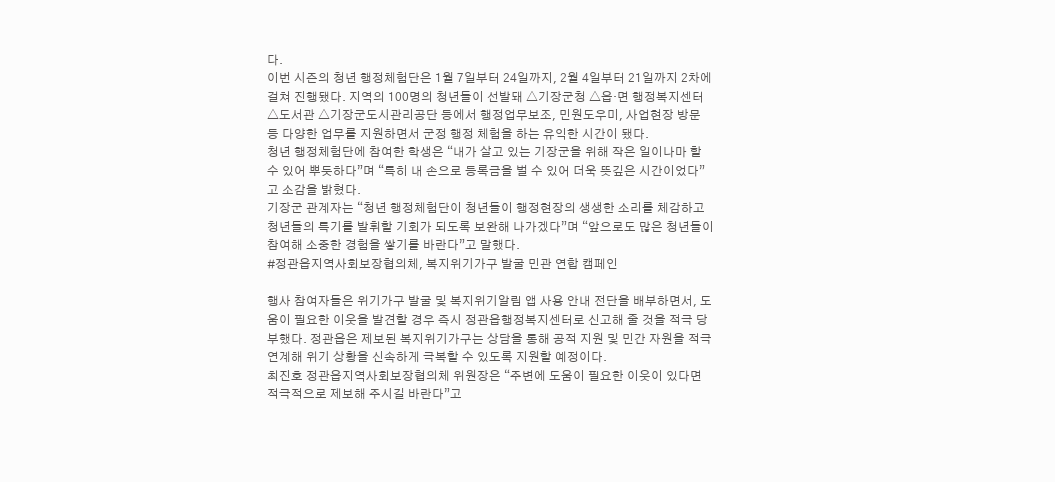다.
이번 시즌의 청년 행정체험단은 1월 7일부터 24일까지, 2월 4일부터 21일까지 2차에 걸쳐 진행됐다. 지역의 100명의 청년들이 선발돼 △기장군청 △읍·면 행정복지센터 △도서관 △기장군도시관리공단 등에서 행정업무보조, 민원도우미, 사업현장 방문 등 다양한 업무를 지원하면서 군정 행정 체험을 하는 유익한 시간이 됐다.
청년 행정체험단에 참여한 학생은 “내가 살고 있는 기장군을 위해 작은 일이나마 할 수 있어 뿌듯하다”며 “특히 내 손으로 등록금을 벌 수 있어 더욱 뜻깊은 시간이었다”고 소감을 밝혔다.
기장군 관계자는 “청년 행정체험단이 청년들이 행정현장의 생생한 소리를 체감하고 청년들의 특기를 발휘할 기회가 되도록 보완해 나가겠다”며 “앞으로도 많은 청년들이 참여해 소중한 경험을 쌓기를 바란다”고 말했다.
#정관읍지역사회보장협의체, 복지위기가구 발굴 민관 연합 캠페인

행사 참여자들은 위기가구 발굴 및 복지위기알림 앱 사용 안내 전단을 배부하면서, 도움이 필요한 이웃을 발견할 경우 즉시 정관읍행정복지센터로 신고해 줄 것을 적극 당부했다. 정관읍은 제보된 복지위기가구는 상담을 통해 공적 지원 및 민간 자원을 적극 연계해 위기 상황을 신속하게 극복할 수 있도록 지원할 예정이다.
최진호 정관읍지역사회보장협의체 위원장은 “주변에 도움이 필요한 이웃이 있다면 적극적으로 제보해 주시길 바란다”고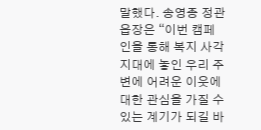말했다. 송영종 정관읍장은 “이번 캠페인을 통해 복지 사각지대에 놓인 우리 주변에 어려운 이웃에 대한 관심을 가질 수 있는 계기가 되길 바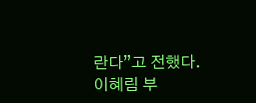란다”고 전했다.
이혜림 부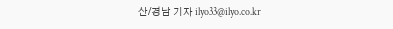산/경남 기자 ilyo33@ilyo.co.kr